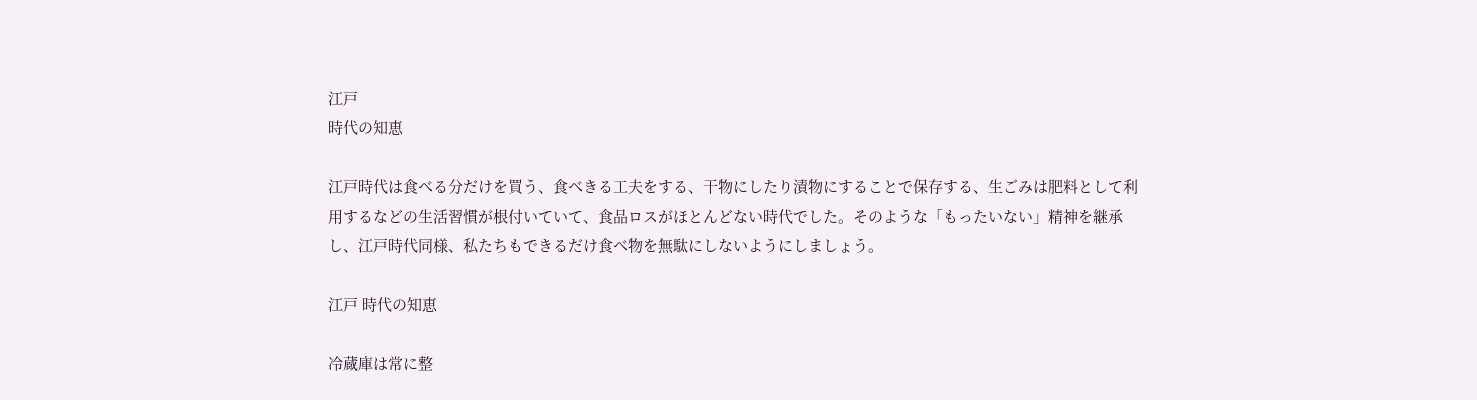江戸
時代の知恵

江戸時代は食べる分だけを買う、食べきる工夫をする、干物にしたり漬物にすることで保存する、生ごみは肥料として利用するなどの生活習慣が根付いていて、食品ロスがほとんどない時代でした。そのような「もったいない」精神を継承し、江戸時代同様、私たちもできるだけ食べ物を無駄にしないようにしましょう。

江戸 時代の知恵

冷蔵庫は常に整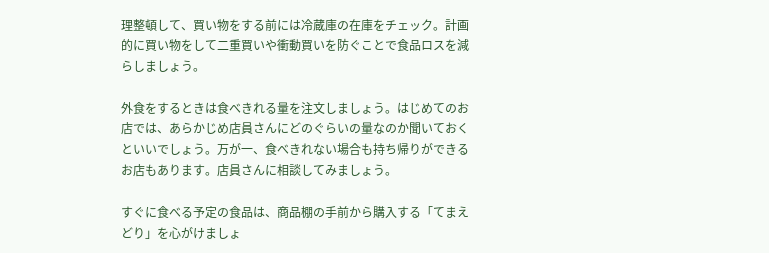理整頓して、買い物をする前には冷蔵庫の在庫をチェック。計画的に買い物をして二重買いや衝動買いを防ぐことで食品ロスを減らしましょう。

外食をするときは食べきれる量を注文しましょう。はじめてのお店では、あらかじめ店員さんにどのぐらいの量なのか聞いておくといいでしょう。万が一、食べきれない場合も持ち帰りができるお店もあります。店員さんに相談してみましょう。

すぐに食べる予定の食品は、商品棚の手前から購入する「てまえどり」を心がけましょ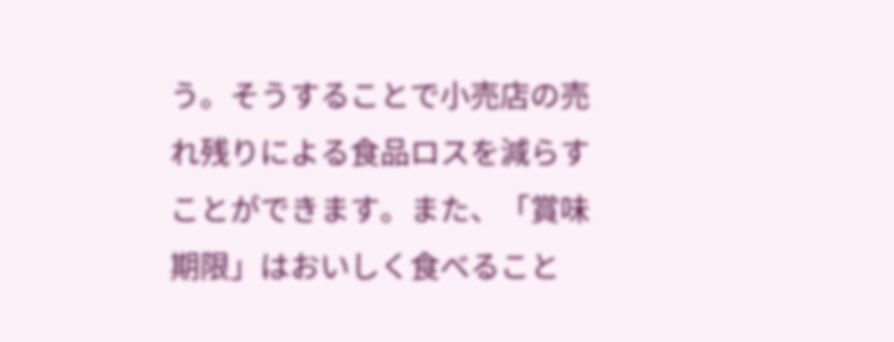う。そうすることで小売店の売れ残りによる食品ロスを減らすことができます。また、「賞味期限」はおいしく食べること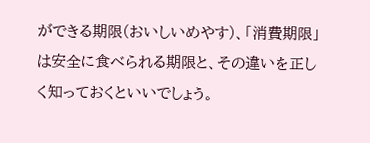ができる期限(おいしいめやす)、「消費期限」は安全に食べられる期限と、その違いを正しく知っておくといいでしょう。